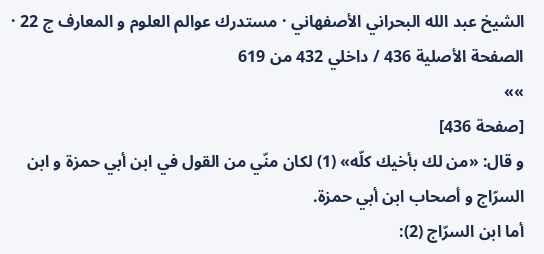الشيخ عبد الله البحراني الأصفهاني · مستدرك عوالم العلوم و المعارف ج 22 · الصفحة الأصلية 436 / داخلي 432 من 619
»»
[صفحة 436]
و قال: «من لك بأخيك كلّه» (1) لكان منّي من القول في ابن أبي حمزة و ابن السرّاج و أصحاب ابن أبي حمزة.
أما ابن السرّاج (2):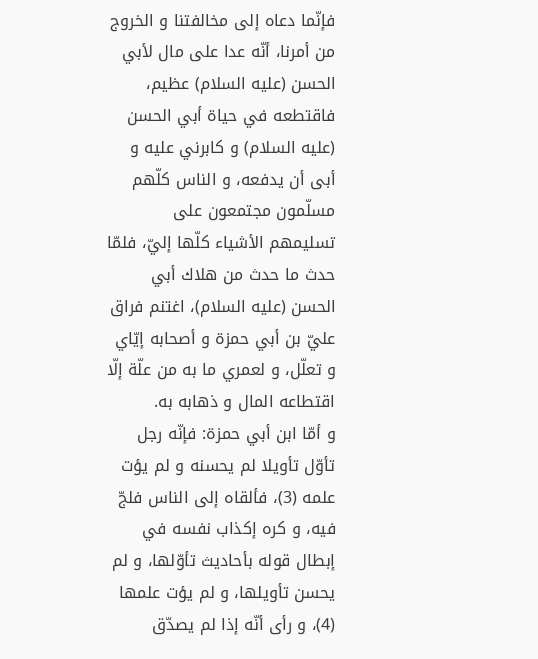فإنّما دعاه إلى مخالفتنا و الخروج من أمرنا، أنّه عدا على مال لأبي الحسن (عليه السلام) عظيم، فاقتطعه في حياة أبي الحسن (عليه السلام) و كابرني عليه و أبى أن يدفعه، و الناس كلّهم مسلّمون مجتمعون على تسليمهم الأشياء كلّها إليّ، فلمّا حدث ما حدث من هلاك أبي الحسن (عليه السلام)، اغتنم فراق عليّ بن أبي حمزة و أصحابه إيّاي و تعلّل، و لعمري ما به من علّة إلّا اقتطاعه المال و ذهابه به.
و أمّا ابن أبي حمزة: فإنّه رجل تأوّل تأويلا لم يحسنه و لم يؤت علمه (3)، فألقاه إلى الناس فلجّ فيه، و كره إكذاب نفسه في إبطال قوله بأحاديث تأوّلها، و لم يحسن تأويلها، و لم يؤت علمها (4)، و رأى أنّه إذا لم يصدّق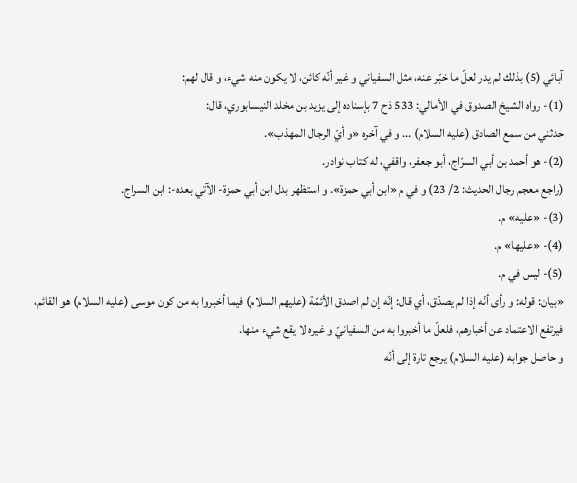آبائي (5) بذلك لم يدر لعلّ ما خبّر عنه، مثل السفياني و غير أنّه كائن، لا يكون منه شيء، و قال لهم:
(1)- رواه الشيخ الصدوق في الأمالي: 533 ذح 7 بإسناده إلى يزيد بن مخلد النيسابوري، قال:
حدثني من سمع الصادق (عليه السلام) ... و في آخره «و أيّ الرجال المهذب».
(2)- هو أحمد بن أبي السرّاج، أبو جعفر، واقفي، له كتاب نوادر.
(راجع معجم رجال الحديث: 2/ 23) و في م «ابن أبي حمزة». و استظهر بدل ابن أبي حمزة- الآتي بعده-: ابن السراج.
(3)- «عليه» م.
(4)- «عليها» م.
(5)- ليس في م.
«بيان: قوله: و رأى أنّه إذا لم يصدّق، أي قال: إنّه إن لم اصدق الأئمّة (عليهم السلام) فيما أخبروا به من كون موسى (عليه السلام) هو القائم، فيرتفع الاعتماد عن أخبارهم، فلعلّ ما أخبروا به من السفيانيّ و غيره لا يقع شيء منها.
و حاصل جوابه (عليه السلام) يرجع تارة إلى أنّه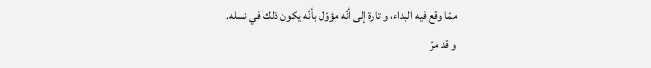ممّا وقع فيه البداء، و تارة إلى أنّه مؤوّل بأنّه يكون ذلك في نسله.
و قد مرّ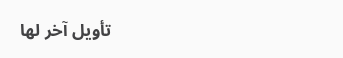تأويل آخر لها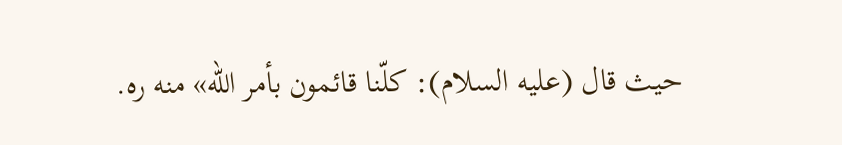حيث قال (عليه السلام): كلّنا قائمون بأمر اللّه» منه ره.